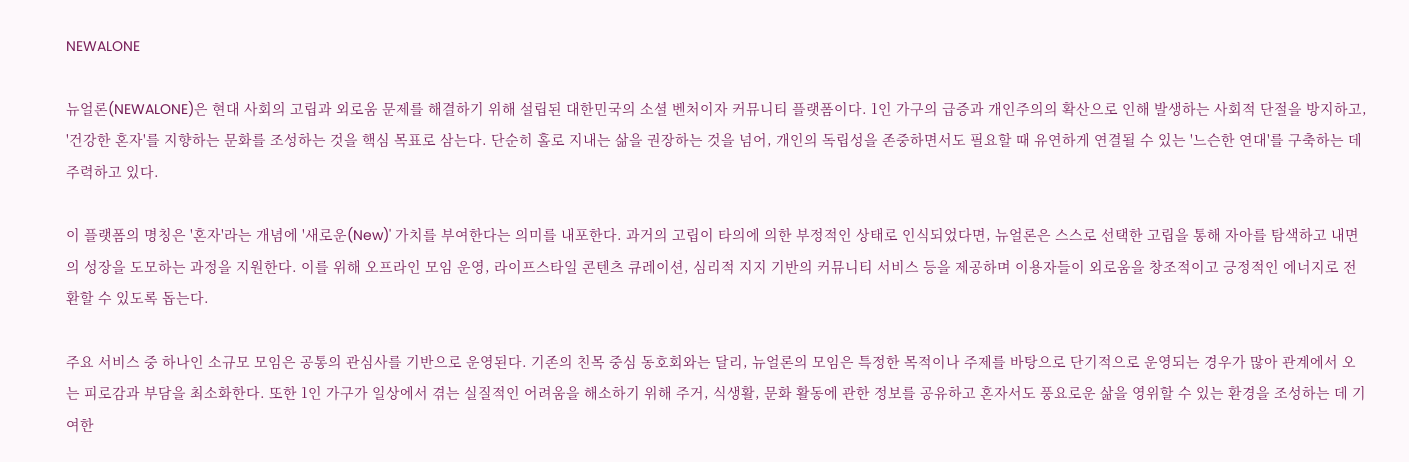NEWALONE

뉴얼론(NEWALONE)은 현대 사회의 고립과 외로움 문제를 해결하기 위해 설립된 대한민국의 소셜 벤처이자 커뮤니티 플랫폼이다. 1인 가구의 급증과 개인주의의 확산으로 인해 발생하는 사회적 단절을 방지하고, '건강한 혼자'를 지향하는 문화를 조성하는 것을 핵심 목표로 삼는다. 단순히 홀로 지내는 삶을 권장하는 것을 넘어, 개인의 독립성을 존중하면서도 필요할 때 유연하게 연결될 수 있는 '느슨한 연대'를 구축하는 데 주력하고 있다.

이 플랫폼의 명칭은 '혼자'라는 개념에 '새로운(New)' 가치를 부여한다는 의미를 내포한다. 과거의 고립이 타의에 의한 부정적인 상태로 인식되었다면, 뉴얼론은 스스로 선택한 고립을 통해 자아를 탐색하고 내면의 성장을 도모하는 과정을 지원한다. 이를 위해 오프라인 모임 운영, 라이프스타일 콘텐츠 큐레이션, 심리적 지지 기반의 커뮤니티 서비스 등을 제공하며 이용자들이 외로움을 창조적이고 긍정적인 에너지로 전환할 수 있도록 돕는다.

주요 서비스 중 하나인 소규모 모임은 공통의 관심사를 기반으로 운영된다. 기존의 친목 중심 동호회와는 달리, 뉴얼론의 모임은 특정한 목적이나 주제를 바탕으로 단기적으로 운영되는 경우가 많아 관계에서 오는 피로감과 부담을 최소화한다. 또한 1인 가구가 일상에서 겪는 실질적인 어려움을 해소하기 위해 주거, 식생활, 문화 활동에 관한 정보를 공유하고 혼자서도 풍요로운 삶을 영위할 수 있는 환경을 조성하는 데 기여한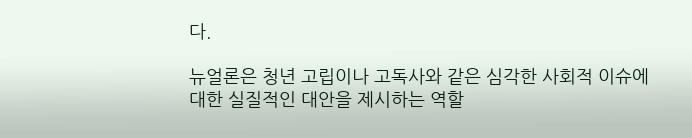다.

뉴얼론은 청년 고립이나 고독사와 같은 심각한 사회적 이슈에 대한 실질적인 대안을 제시하는 역할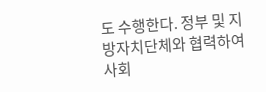도 수행한다. 정부 및 지방자치단체와 협력하여 사회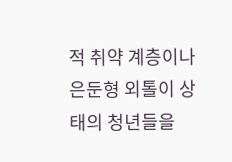적 취약 계층이나 은둔형 외톨이 상태의 청년들을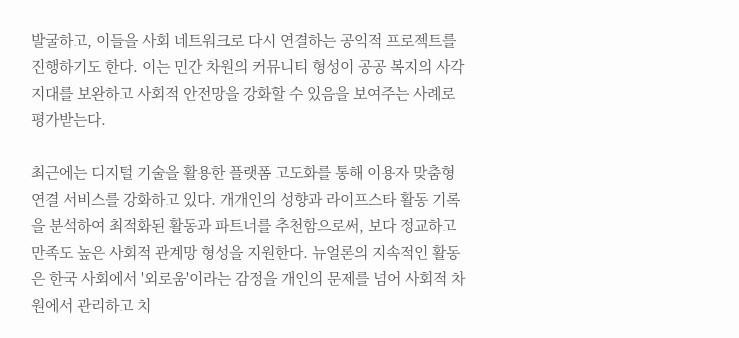발굴하고, 이들을 사회 네트워크로 다시 연결하는 공익적 프로젝트를 진행하기도 한다. 이는 민간 차원의 커뮤니티 형성이 공공 복지의 사각지대를 보완하고 사회적 안전망을 강화할 수 있음을 보여주는 사례로 평가받는다.

최근에는 디지털 기술을 활용한 플랫폼 고도화를 통해 이용자 맞춤형 연결 서비스를 강화하고 있다. 개개인의 성향과 라이프스타 활동 기록을 분석하여 최적화된 활동과 파트너를 추천함으로써, 보다 정교하고 만족도 높은 사회적 관계망 형성을 지원한다. 뉴얼론의 지속적인 활동은 한국 사회에서 '외로움'이라는 감정을 개인의 문제를 넘어 사회적 차원에서 관리하고 치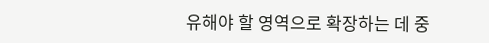유해야 할 영역으로 확장하는 데 중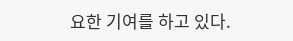요한 기여를 하고 있다.